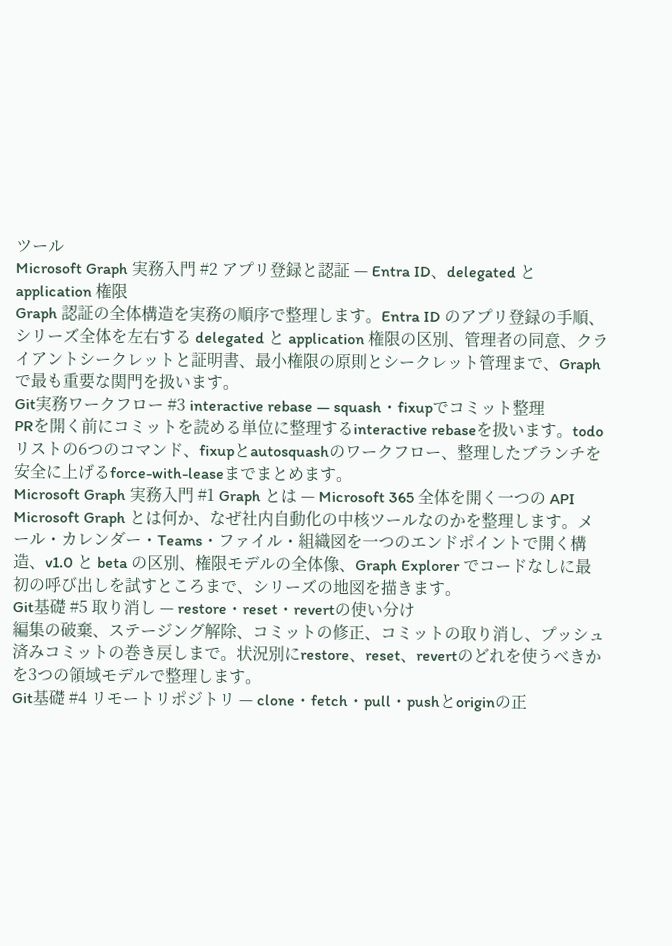ツール
Microsoft Graph 実務入門 #2 アプリ登録と認証 — Entra ID、delegated と application 権限
Graph 認証の全体構造を実務の順序で整理します。Entra ID のアプリ登録の手順、シリーズ全体を左右する delegated と application 権限の区別、管理者の同意、クライアントシークレットと証明書、最小権限の原則とシークレット管理まで、Graph で最も重要な関門を扱います。
Git実務ワークフロー #3 interactive rebase — squash・fixupでコミット整理
PRを開く前にコミットを読める単位に整理するinteractive rebaseを扱います。todoリストの6つのコマンド、fixupとautosquashのワークフロー、整理したブランチを安全に上げるforce-with-leaseまでまとめます。
Microsoft Graph 実務入門 #1 Graph とは — Microsoft 365 全体を開く一つの API
Microsoft Graph とは何か、なぜ社内自動化の中核ツールなのかを整理します。メール・カレンダー・Teams・ファイル・組織図を一つのエンドポイントで開く構造、v1.0 と beta の区別、権限モデルの全体像、Graph Explorer でコードなしに最初の呼び出しを試すところまで、シリーズの地図を描きます。
Git基礎 #5 取り消し — restore・reset・revertの使い分け
編集の破棄、ステージング解除、コミットの修正、コミットの取り消し、プッシュ済みコミットの巻き戻しまで。状況別にrestore、reset、revertのどれを使うべきかを3つの領域モデルで整理します。
Git基礎 #4 リモートリポジトリ — clone・fetch・pull・pushとoriginの正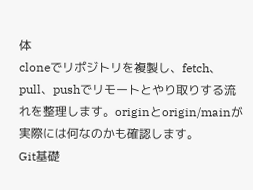体
cloneでリポジトリを複製し、fetch、pull、pushでリモートとやり取りする流れを整理します。originとorigin/mainが実際には何なのかも確認します。
Git基礎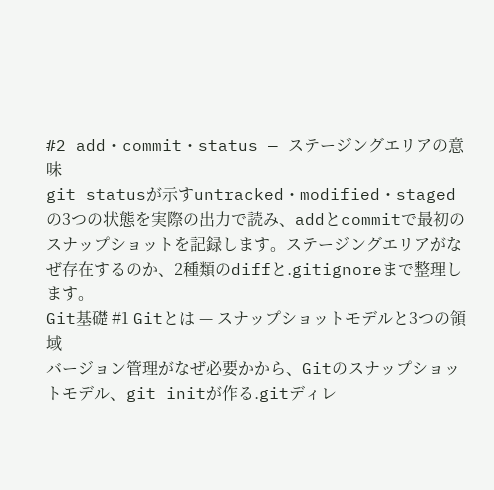#2 add・commit・status — ステージングエリアの意味
git statusが示すuntracked・modified・stagedの3つの状態を実際の出力で読み、addとcommitで最初のスナップショットを記録します。ステージングエリアがなぜ存在するのか、2種類のdiffと.gitignoreまで整理します。
Git基礎 #1 Gitとは — スナップショットモデルと3つの領域
バージョン管理がなぜ必要かから、Gitのスナップショットモデル、git initが作る.gitディレ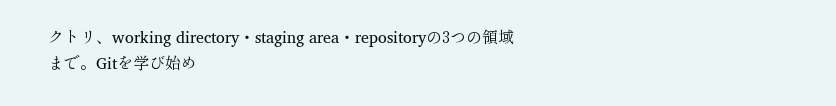クトリ、working directory・staging area・repositoryの3つの領域まで。Gitを学び始め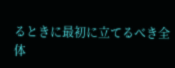るときに最初に立てるべき全体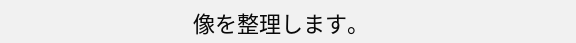像を整理します。